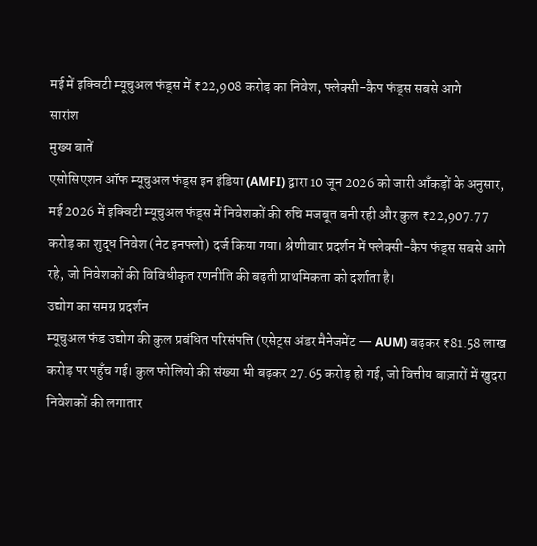मई में इक्विटी म्यूचुअल फंड्स में ₹22,908 करोड़ का निवेश, फ्लेक्सी-कैप फंड्स सबसे आगे
सारांश
मुख्य बातें
एसोसिएशन ऑफ म्यूचुअल फंड्स इन इंडिया (AMFI) द्वारा 10 जून 2026 को जारी आँकड़ों के अनुसार, मई 2026 में इक्विटी म्यूचुअल फंड्स में निवेशकों की रुचि मजबूत बनी रही और कुल ₹22,907.77 करोड़ का शुद्ध निवेश (नेट इनफ्लो) दर्ज किया गया। श्रेणीवार प्रदर्शन में फ्लेक्सी-कैप फंड्स सबसे आगे रहे, जो निवेशकों की विविधीकृत रणनीति की बढ़ती प्राथमिकता को दर्शाता है।
उद्योग का समग्र प्रदर्शन
म्यूचुअल फंड उद्योग की कुल प्रबंधित परिसंपत्ति (एसेट्स अंडर मैनेजमेंट — AUM) बढ़कर ₹81.58 लाख करोड़ पर पहुँच गई। कुल फोलियो की संख्या भी बढ़कर 27.65 करोड़ हो गई, जो वित्तीय बाज़ारों में खुदरा निवेशकों की लगातार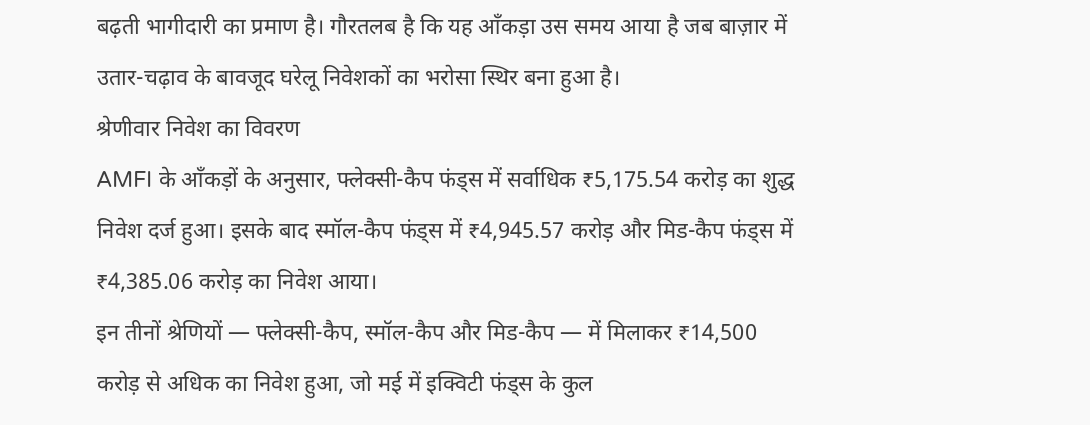बढ़ती भागीदारी का प्रमाण है। गौरतलब है कि यह आँकड़ा उस समय आया है जब बाज़ार में उतार-चढ़ाव के बावजूद घरेलू निवेशकों का भरोसा स्थिर बना हुआ है।
श्रेणीवार निवेश का विवरण
AMFI के आँकड़ों के अनुसार, फ्लेक्सी-कैप फंड्स में सर्वाधिक ₹5,175.54 करोड़ का शुद्ध निवेश दर्ज हुआ। इसके बाद स्मॉल-कैप फंड्स में ₹4,945.57 करोड़ और मिड-कैप फंड्स में ₹4,385.06 करोड़ का निवेश आया।
इन तीनों श्रेणियों — फ्लेक्सी-कैप, स्मॉल-कैप और मिड-कैप — में मिलाकर ₹14,500 करोड़ से अधिक का निवेश हुआ, जो मई में इक्विटी फंड्स के कुल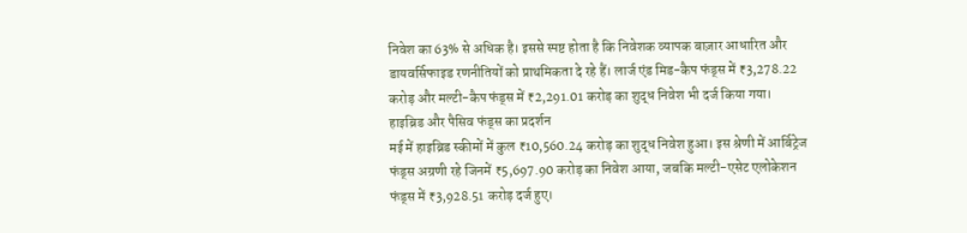निवेश का 63% से अधिक है। इससे स्पष्ट होता है कि निवेशक व्यापक बाज़ार आधारित और डायवर्सिफाइड रणनीतियों को प्राथमिकता दे रहे हैं। लार्ज एंड मिड-कैप फंड्स में ₹3,278.22 करोड़ और मल्टी-कैप फंड्स में ₹2,291.01 करोड़ का शुद्ध निवेश भी दर्ज किया गया।
हाइब्रिड और पैसिव फंड्स का प्रदर्शन
मई में हाइब्रिड स्कीमों में कुल ₹10,560.24 करोड़ का शुद्ध निवेश हुआ। इस श्रेणी में आर्बिट्रेज फंड्स अग्रणी रहे जिनमें ₹5,697.90 करोड़ का निवेश आया, जबकि मल्टी-एसेट एलोकेशन फंड्स में ₹3,928.51 करोड़ दर्ज हुए।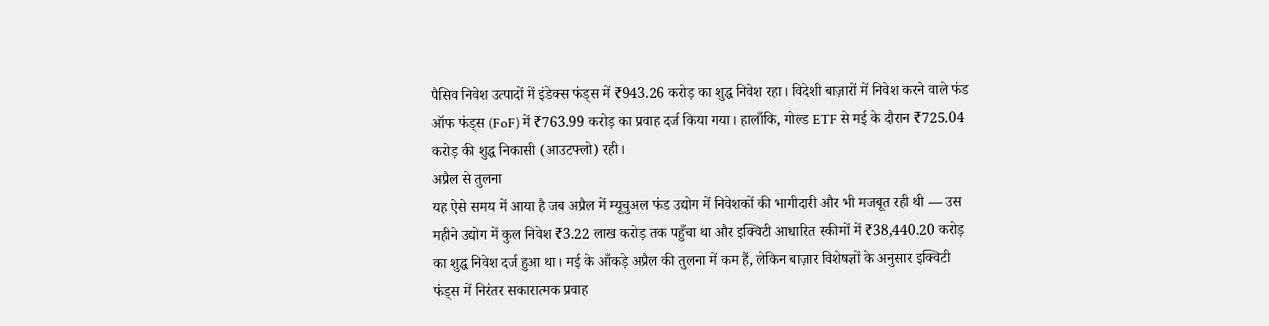पैसिव निवेश उत्पादों में इंडेक्स फंड्स में ₹943.26 करोड़ का शुद्ध निवेश रहा। विदेशी बाज़ारों में निवेश करने वाले फंड ऑफ फंड्स (FoF) में ₹763.99 करोड़ का प्रवाह दर्ज किया गया। हालाँकि, गोल्ड ETF से मई के दौरान ₹725.04 करोड़ की शुद्ध निकासी (आउटफ्लो) रही।
अप्रैल से तुलना
यह ऐसे समय में आया है जब अप्रैल में म्यूचुअल फंड उद्योग में निवेशकों की भागीदारी और भी मजबूत रही थी — उस महीने उद्योग में कुल निवेश ₹3.22 लाख करोड़ तक पहुँचा था और इक्विटी आधारित स्कीमों में ₹38,440.20 करोड़ का शुद्ध निवेश दर्ज हुआ था। मई के आँकड़े अप्रैल की तुलना में कम हैं, लेकिन बाज़ार विशेषज्ञों के अनुसार इक्विटी फंड्स में निरंतर सकारात्मक प्रवाह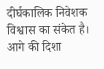दीर्घकालिक निवेशक विश्वास का संकेत है।
आगे की दिशा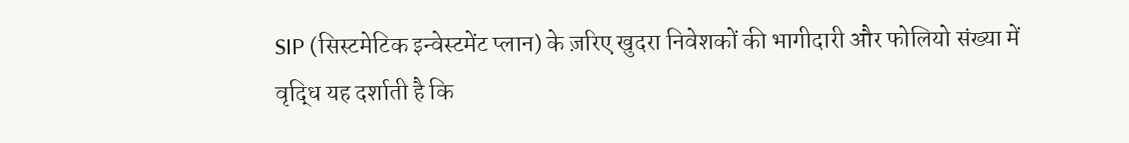SIP (सिस्टमेटिक इन्वेस्टमेंट प्लान) के ज़रिए खुदरा निवेशकों की भागीदारी और फोलियो संख्या में वृद्धि यह दर्शाती है कि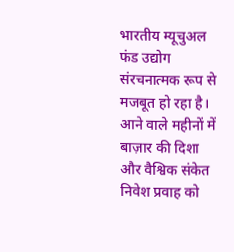भारतीय म्यूचुअल फंड उद्योग संरचनात्मक रूप से मजबूत हो रहा है। आने वाले महीनों में बाज़ार की दिशा और वैश्विक संकेत निवेश प्रवाह को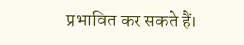प्रभावित कर सकते हैं।